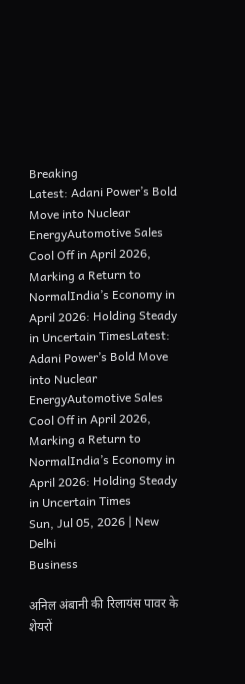Breaking
Latest: Adani Power’s Bold Move into Nuclear EnergyAutomotive Sales Cool Off in April 2026, Marking a Return to NormalIndia’s Economy in April 2026: Holding Steady in Uncertain TimesLatest: Adani Power’s Bold Move into Nuclear EnergyAutomotive Sales Cool Off in April 2026, Marking a Return to NormalIndia’s Economy in April 2026: Holding Steady in Uncertain Times
Sun, Jul 05, 2026 | New Delhi
Business

अनिल अंबानी की रिलायंस पावर के शेयरों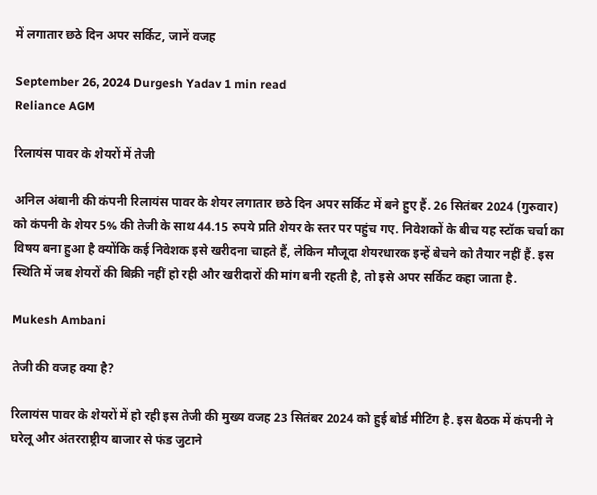में लगातार छठे दिन अपर सर्किट, जानें वजह

September 26, 2024 Durgesh Yadav 1 min read
Reliance AGM

रिलायंस पावर के शेयरों में तेजी

अनिल अंबानी की कंपनी रिलायंस पावर के शेयर लगातार छठे दिन अपर सर्किट में बने हुए हैं. 26 सितंबर 2024 (गुरुवार) को कंपनी के शेयर 5% की तेजी के साथ 44.15 रुपये प्रति शेयर के स्तर पर पहुंच गए. निवेशकों के बीच यह स्टॉक चर्चा का विषय बना हुआ है क्योंकि कई निवेशक इसे खरीदना चाहते हैं, लेकिन मौजूदा शेयरधारक इन्हें बेचने को तैयार नहीं हैं. इस स्थिति में जब शेयरों की बिक्री नहीं हो रही और खरीदारों की मांग बनी रहती है, तो इसे अपर सर्किट कहा जाता है.

Mukesh Ambani

तेजी की वजह क्या है?

रिलायंस पावर के शेयरों में हो रही इस तेजी की मुख्य वजह 23 सितंबर 2024 को हुई बोर्ड मीटिंग है. इस बैठक में कंपनी ने घरेलू और अंतरराष्ट्रीय बाजार से फंड जुटाने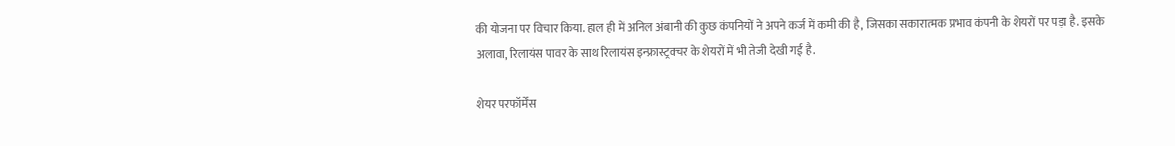की योजना पर विचार किया. हाल ही में अनिल अंबानी की कुछ कंपनियों ने अपने कर्ज में कमी की है, जिसका सकारात्मक प्रभाव कंपनी के शेयरों पर पड़ा है. इसके अलावा, रिलायंस पावर के साथ रिलायंस इन्फ्रास्ट्रक्चर के शेयरों में भी तेजी देखी गई है.

शेयर परफॉर्मेंस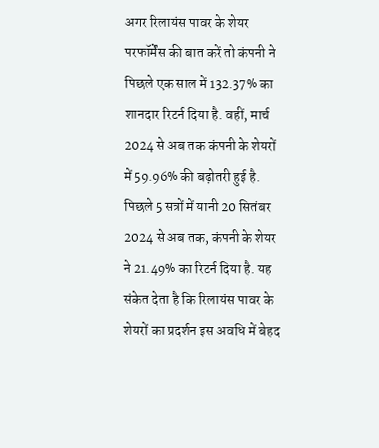अगर रिलायंस पावर के शेयर परफॉर्मेंस की बात करें तो कंपनी ने पिछले एक साल में 132.37% का शानदार रिटर्न दिया है. वहीं, मार्च 2024 से अब तक कंपनी के शेयरों में 59.96% की बढ़ोतरी हुई है. पिछले 5 सत्रों में यानी 20 सितंबर 2024 से अब तक, कंपनी के शेयर ने 21.49% का रिटर्न दिया है. यह संकेत देता है कि रिलायंस पावर के शेयरों का प्रदर्शन इस अवधि में बेहद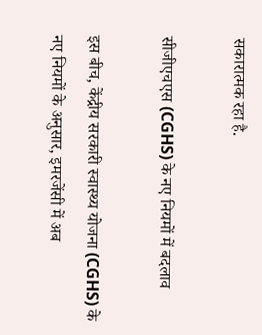सकारात्मक रहा है.

सीजीएचएस (CGHS) के नए नियमों में बदलाव

इस बीच, केंद्रीय सरकारी स्वास्थ्य योजना (CGHS) के नए नियमों के अनुसार, इमरजेंसी में अब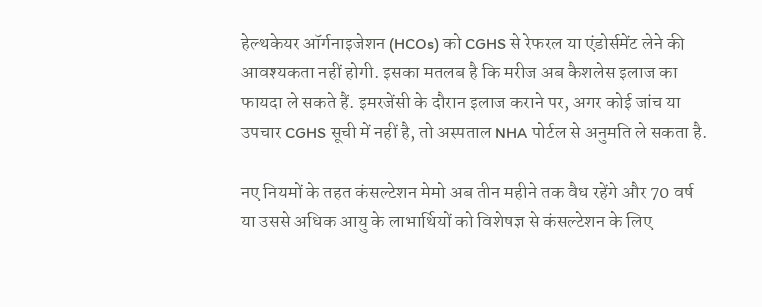हेल्थकेयर ऑर्गनाइजेशन (HCOs) को CGHS से रेफरल या एंडोर्समेंट लेने की आवश्यकता नहीं होगी. इसका मतलब है कि मरीज अब कैशलेस इलाज का फायदा ले सकते हैं. इमरजेंसी के दौरान इलाज कराने पर, अगर कोई जांच या उपचार CGHS सूची में नहीं है, तो अस्पताल NHA पोर्टल से अनुमति ले सकता है.

नए नियमों के तहत कंसल्टेशन मेमो अब तीन महीने तक वैध रहेंगे और 70 वर्ष या उससे अधिक आयु के लाभार्थियों को विशेषज्ञ से कंसल्टेशन के लिए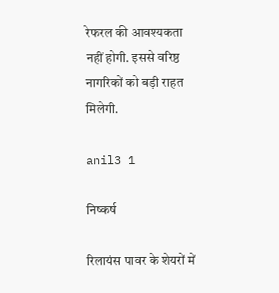रेफरल की आवश्यकता नहीं होगी. इससे वरिष्ठ नागरिकों को बड़ी राहत मिलेगी.

anil3 1

निष्कर्ष

रिलायंस पावर के शेयरों में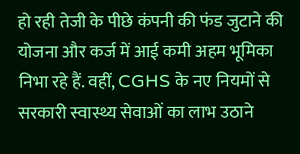हो रही तेजी के पीछे कंपनी की फंड जुटाने की योजना और कर्ज में आई कमी अहम भूमिका निभा रहे हैं. वहीं, CGHS के नए नियमों से सरकारी स्वास्थ्य सेवाओं का लाभ उठाने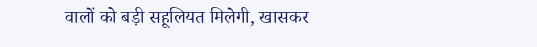वालों को बड़ी सहूलियत मिलेगी, खासकर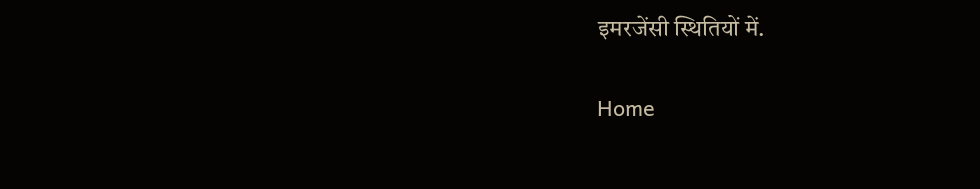इमरजेंसी स्थितियों में.

Home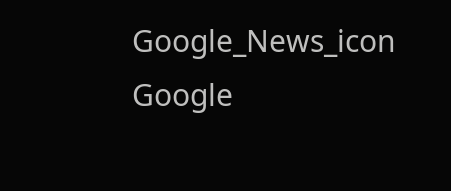Google_News_icon
Google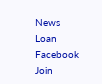News
Loan
Facebook
Join